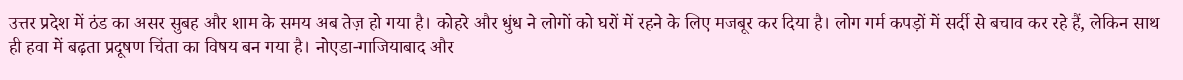उत्तर प्रदेश में ठंड का असर सुबह और शाम के समय अब तेज़ हो गया है। कोहरे और धुंध ने लोगों को घरों में रहने के लिए मजबूर कर दिया है। लोग गर्म कपड़ों में सर्दी से बचाव कर रहे हैं, लेकिन साथ ही हवा में बढ़ता प्रदूषण चिंता का विषय बन गया है। नोएडा-गाजियाबाद और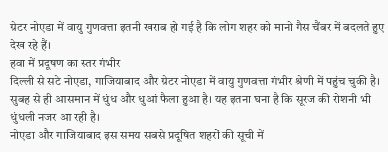ग्रेटर नोएडा में वायु गुणवत्ता इतनी खराब हो गई है कि लोग शहर को मानो गैस चैंबर में बदलते हुए देख रहे हैं।
हवा में प्रदूषण का स्तर गंभीर
दिल्ली से सटे नोएडा, गाजियाबाद और ग्रेटर नोएडा में वायु गुणवत्ता गंभीर श्रेणी में पहुंच चुकी है। सुबह से ही आसमान में धुंध और धुआं फैला हुआ है। यह इतना घना है कि सूरज की रोशनी भी धुंधली नजर आ रही है।
नोएडा और गाजियाबाद इस समय सबसे प्रदूषित शहरों की सूची में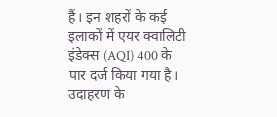हैं। इन शहरों के कई इलाकों में एयर क्वालिटी इंडेक्स (AQI) 400 के पार दर्ज किया गया है। उदाहरण के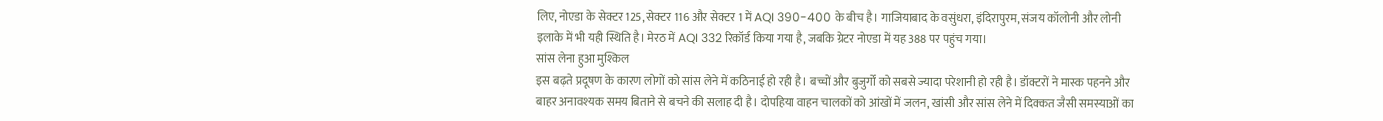लिए, नोएडा के सेक्टर 125, सेक्टर 116 और सेक्टर 1 में AQI 390-400 के बीच है। गाजियाबाद के वसुंधरा, इंदिरापुरम, संजय कॉलोनी और लोनी इलाके में भी यही स्थिति है। मेरठ में AQI 332 रिकॉर्ड किया गया है, जबकि ग्रेटर नोएडा में यह 388 पर पहुंच गया।
सांस लेना हुआ मुश्किल
इस बढ़ते प्रदूषण के कारण लोगों को सांस लेने में कठिनाई हो रही है। बच्चों और बुजुर्गों को सबसे ज्यादा परेशानी हो रही है। डॉक्टरों ने मास्क पहनने और बाहर अनावश्यक समय बिताने से बचने की सलाह दी है। दोपहिया वाहन चालकों को आंखों में जलन, खांसी और सांस लेने में दिक्कत जैसी समस्याओं का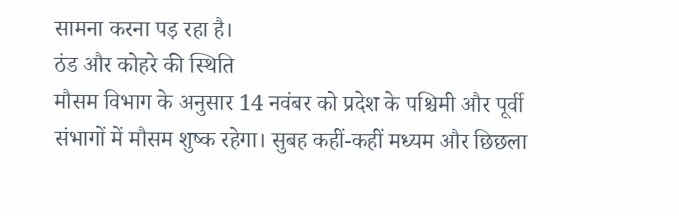सामना करना पड़ रहा है।
ठंड और कोहरे की स्थिति
मौसम विभाग के अनुसार 14 नवंबर को प्रदेश के पश्चिमी और पूर्वी संभागों में मौसम शुष्क रहेगा। सुबह कहीं-कहीं मध्यम और छिछला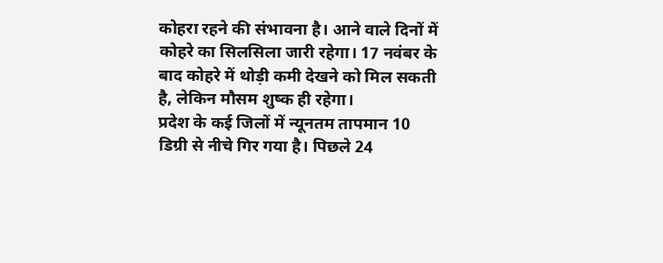कोहरा रहने की संभावना है। आने वाले दिनों में कोहरे का सिलसिला जारी रहेगा। 17 नवंबर के बाद कोहरे में थोड़ी कमी देखने को मिल सकती है, लेकिन मौसम शुष्क ही रहेगा।
प्रदेश के कई जिलों में न्यूनतम तापमान 10 डिग्री से नीचे गिर गया है। पिछले 24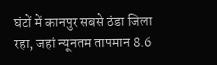घंटों में कानपुर सबसे ठंडा जिला रहा, जहां न्यूनतम तापमान 8.6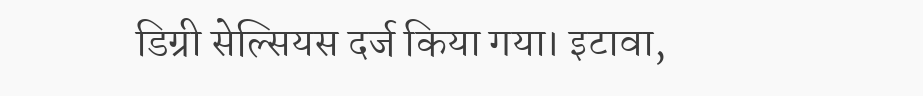डिग्री सेल्सियस दर्ज किया गया। इटावा,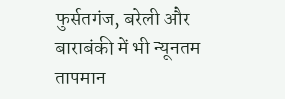फुर्सतगंज, बरेली और बाराबंकी में भी न्यूनतम तापमान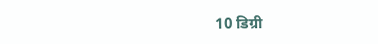10 डिग्री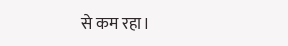से कम रहा।